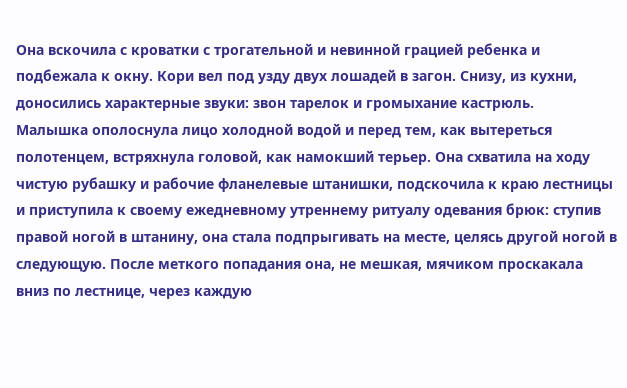Она вскочила с кроватки с трогательной и невинной грацией ребенка и подбежала к окну. Кори вел под узду двух лошадей в загон. Снизу, из кухни, доносились характерные звуки: звон тарелок и громыхание кастрюль.
Малышка ополоснула лицо холодной водой и перед тем, как вытереться полотенцем, встряхнула головой, как намокший терьер. Она схватила на ходу чистую рубашку и рабочие фланелевые штанишки, подскочила к краю лестницы и приступила к своему ежедневному утреннему ритуалу одевания брюк: ступив правой ногой в штанину, она стала подпрыгивать на месте, целясь другой ногой в следующую. После меткого попадания она, не мешкая, мячиком проскакала вниз по лестнице, через каждую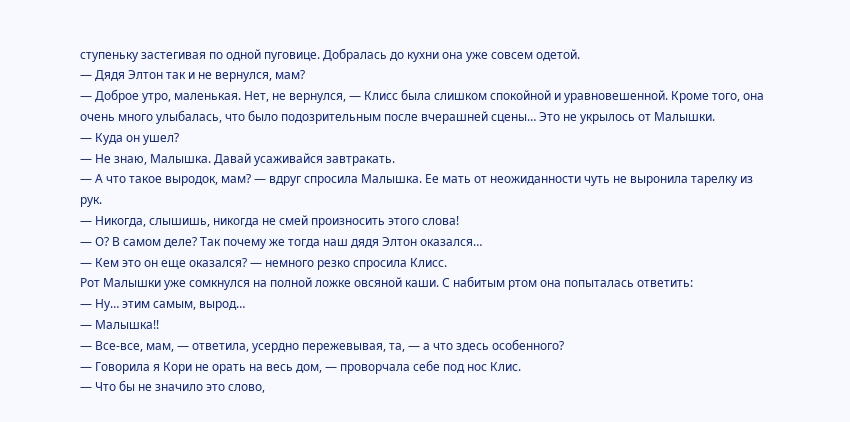ступеньку застегивая по одной пуговице. Добралась до кухни она уже совсем одетой.
— Дядя Элтон так и не вернулся, мам?
— Доброе утро, маленькая. Нет, не вернулся, — Клисс была слишком спокойной и уравновешенной. Кроме того, она очень много улыбалась, что было подозрительным после вчерашней сцены… Это не укрылось от Малышки.
— Куда он ушел?
— Не знаю, Малышка. Давай усаживайся завтракать.
— А что такое выродок, мам? — вдруг спросила Малышка. Ее мать от неожиданности чуть не выронила тарелку из рук.
— Никогда, слышишь, никогда не смей произносить этого слова!
— О? В самом деле? Так почему же тогда наш дядя Элтон оказался…
— Кем это он еще оказался? — немного резко спросила Клисс.
Рот Малышки уже сомкнулся на полной ложке овсяной каши. С набитым ртом она попыталась ответить:
— Ну… этим самым, вырод…
— Малышка!!
— Все-все, мам, — ответила, усердно пережевывая, та, — а что здесь особенного?
— Говорила я Кори не орать на весь дом, — проворчала себе под нос Клис.
— Что бы не значило это слово,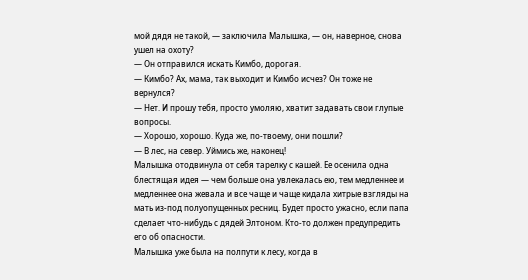мой дядя не такой, — заключила Малышка, — он, наверное, снова ушел на охоту?
— Он отправился искать Кимбо, дорогая.
— Кимбо? Ах, мама, так выходит и Кимбо исчез? Он тоже не вернулся?
— Нет. И прошу тебя, просто умоляю, хватит задавать свои глупые вопросы.
— Хорошо, хорошо. Куда же, по-твоему, они пошли?
— В лес, на север. Уймись же, наконец!
Малышка отодвинула от себя тарелку с кашей. Ее осенила одна блестящая идея — чем больше она увлекалась ею, тем медленнее и медленнее она жевала и все чаще и чаще кидала хитрые взгляды на мать из-под полуопущенных ресниц. Будет просто ужасно, если папа сделает что-нибудь с дядей Элтоном. Кто-то должен предупредить его об опасности.
Малышка уже была на полпути к лесу, когда в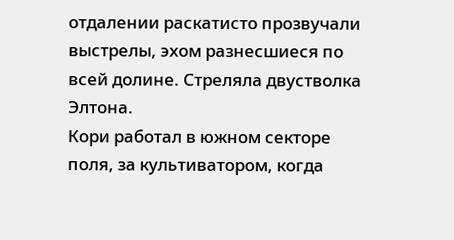отдалении раскатисто прозвучали выстрелы, эхом разнесшиеся по всей долине. Стреляла двустволка Элтона.
Кори работал в южном секторе поля, за культиватором, когда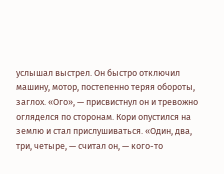услышал выстрел. Он быстро отключил машину, мотор, постепенно теряя обороты, заглох. «Ого», — присвистнул он и тревожно огляделся по сторонам. Кори опустился на землю и стал прислушиваться. «Один, два, три, четыре, — считал он, — кого-то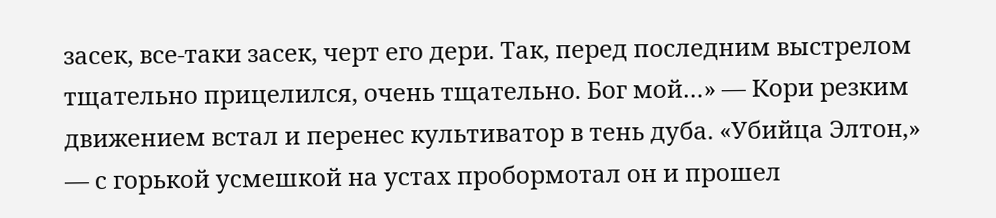засек, все-таки засек, черт его дери. Так, перед последним выстрелом тщательно прицелился, очень тщательно. Бог мой…» — Кори резким движением встал и перенес культиватор в тень дуба. «Убийца Элтон,» — с горькой усмешкой на устах пробормотал он и прошел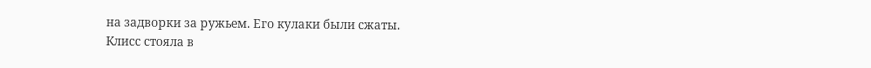на задворки за ружьем. Его кулаки были сжаты.
Клисс стояла в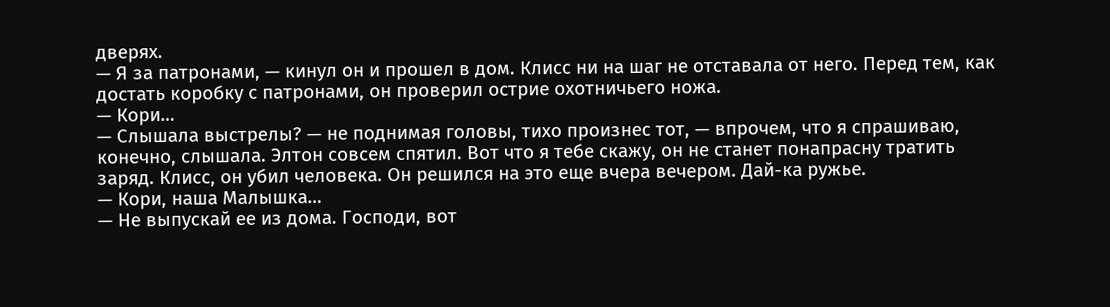дверях.
— Я за патронами, — кинул он и прошел в дом. Клисс ни на шаг не отставала от него. Перед тем, как достать коробку с патронами, он проверил острие охотничьего ножа.
— Кори…
— Слышала выстрелы? — не поднимая головы, тихо произнес тот, — впрочем, что я спрашиваю, конечно, слышала. Элтон совсем спятил. Вот что я тебе скажу, он не станет понапрасну тратить заряд. Клисс, он убил человека. Он решился на это еще вчера вечером. Дай-ка ружье.
— Кори, наша Малышка…
— Не выпускай ее из дома. Господи, вот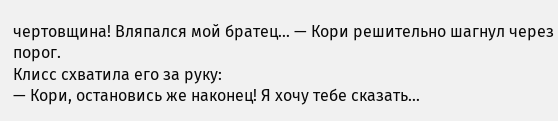чертовщина! Вляпался мой братец… — Кори решительно шагнул через порог.
Клисс схватила его за руку:
— Кори, остановись же наконец! Я хочу тебе сказать…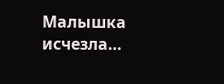Малышка исчезла…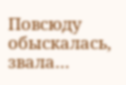Повсюду обыскалась, звала…